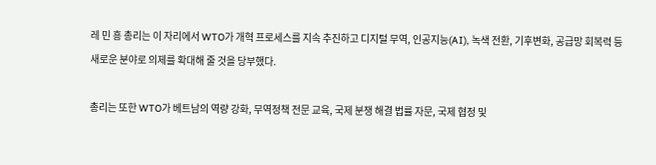레 민 흥 총리는 이 자리에서 WTO가 개혁 프로세스를 지속 추진하고 디지털 무역, 인공지능(AI), 녹색 전환, 기후변화, 공급망 회복력 등 새로운 분야로 의제를 확대해 줄 것을 당부했다.

총리는 또한 WTO가 베트남의 역량 강화, 무역정책 전문 교육, 국제 분쟁 해결 법률 자문, 국제 협정 및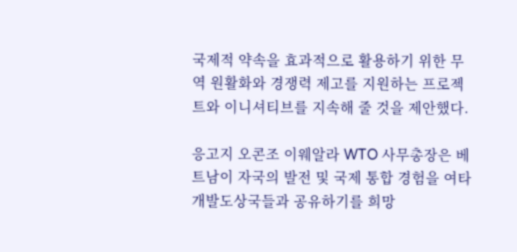국제적 약속을 효과적으로 활용하기 위한 무역 원활화와 경쟁력 제고를 지원하는 프로젝트와 이니셔티브를 지속해 줄 것을 제안했다.

응고지 오콘조 이웨알라 WTO 사무총장은 베트남이 자국의 발전 및 국제 통합 경험을 여타 개발도상국들과 공유하기를 희망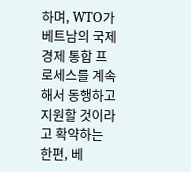하며, WTO가 베트남의 국제경제 통합 프로세스를 계속해서 동행하고 지원할 것이라고 확약하는 한편, 베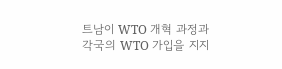트남이 WTO 개혁 과정과 각국의 WTO 가입을 지지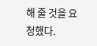해 줄 것을 요청했다.